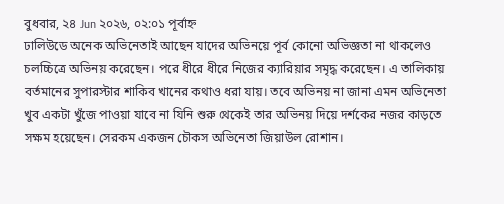বুধবার, ২৪ Jun ২০২৬, ০২:০১ পূর্বাহ্ন
ঢালিউডে অনেক অভিনেতাই আছেন যাদের অভিনয়ে পূর্ব কোনো অভিজ্ঞতা না থাকলেও চলচ্চিত্রে অভিনয় করেছেন। পরে ধীরে ধীরে নিজের ক্যারিয়ার সমৃদ্ধ করেছেন। এ তালিকায় বর্তমানের সুপারস্টার শাকিব খানের কথাও ধরা যায়। তবে অভিনয় না জানা এমন অভিনেতা খুব একটা খুঁজে পাওয়া যাবে না যিনি শুরু থেকেই তার অভিনয় দিয়ে দর্শকের নজর কাড়তে সক্ষম হয়েছেন। সেরকম একজন চৌকস অভিনেতা জিয়াউল রোশান।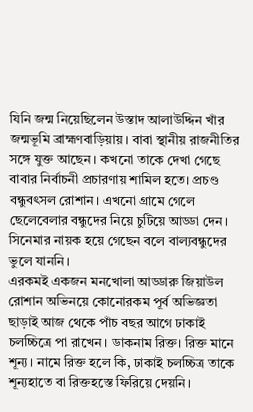যিনি জন্ম নিয়েছিলেন উস্তাদ আলাউদ্দিন খাঁর জন্মভূমি ব্রাহ্মণবাড়িয়ায়। বাবা স্থানীয় রাজনীতির সঙ্গে যুক্ত আছেন। কখনো তাকে দেখা গেছে বাবার নির্বাচনী প্রচারণায় শামিল হতে। প্রচণ্ড বন্ধুবৎসল রোশান। এখনো গ্রামে গেলে ছেলেবেলার বন্ধুদের নিয়ে চুটিয়ে আড্ডা দেন। সিনেমার নায়ক হয়ে গেছেন বলে বাল্যবন্ধুদের ভুলে যাননি।
এরকমই একজন মনখোলা আড্ডারু জিয়াউল রোশান অভিনয়ে কোনোরকম পূর্ব অভিজ্ঞতা ছাড়াই আজ থেকে পাঁচ বছর আগে ঢাকাই চলচ্চিত্রে পা রাখেন। ডাকনাম রিক্ত। রিক্ত মানে শূন্য। নামে রিক্ত হলে কি, ঢাকাই চলচ্চিত্র তাকে শূন্যহাতে বা রিক্তহস্তে ফিরিয়ে দেয়নি।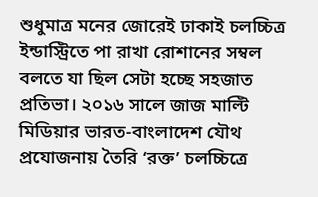শুধুমাত্র মনের জোরেই ঢাকাই চলচ্চিত্র ইন্ডাস্ট্রিতে পা রাখা রোশানের সম্বল বলতে যা ছিল সেটা হচ্ছে সহজাত প্রতিভা। ২০১৬ সালে জাজ মাল্টি মিডিয়ার ভারত-বাংলাদেশ যৌথ প্রযোজনায় তৈরি ‘রক্ত’ চলচ্চিত্রে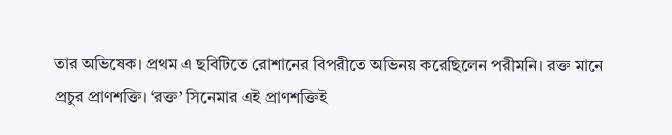তার অভিষেক। প্রথম এ ছবিটিতে রোশানের বিপরীতে অভিনয় করেছিলেন পরীমনি। রক্ত মানে প্রচুর প্রাণশক্তি। ‘রক্ত’ সিনেমার এই প্রাণশক্তিই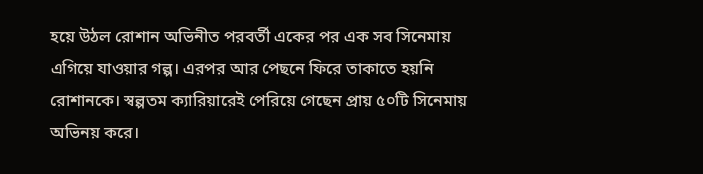হয়ে উঠল রোশান অভিনীত পরবর্তী একের পর এক সব সিনেমায় এগিয়ে যাওয়ার গল্প। এরপর আর পেছনে ফিরে তাকাতে হয়নি রোশানকে। স্বল্পতম ক্যারিয়ারেই পেরিয়ে গেছেন প্রায় ৫০টি সিনেমায় অভিনয় করে।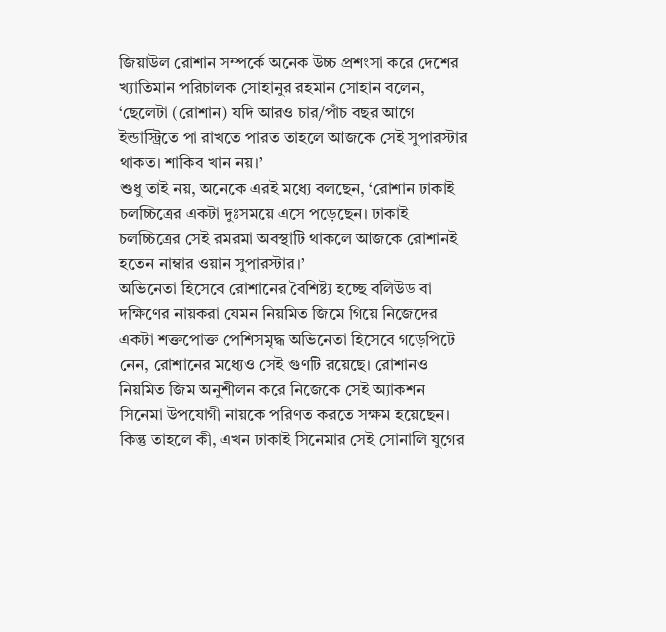জিয়াউল রোশান সম্পর্কে অনেক উচ্চ প্রশংসা করে দেশের খ্যাতিমান পরিচালক সোহানুর রহমান সোহান বলেন, ‘ছেলেটা (রোশান) যদি আরও চার/পাঁচ বছর আগে ইন্ডাস্ট্রিতে পা রাখতে পারত তাহলে আজকে সেই সুপারস্টার থাকত। শাকিব খান নয়।’
শুধু তাই নয়, অনেকে এরই মধ্যে বলছেন, ‘রোশান ঢাকাই চলচ্চিত্রের একটা দুঃসময়ে এসে পড়েছেন। ঢাকাই চলচ্চিত্রের সেই রমরমা অবস্থাটি থাকলে আজকে রোশানই হতেন নাম্বার ওয়ান সুপারস্টার।’
অভিনেতা হিসেবে রোশানের বৈশিষ্ট্য হচ্ছে বলিউড বা দক্ষিণের নায়করা যেমন নিয়মিত জিমে গিয়ে নিজেদের একটা শক্তপোক্ত পেশিসমৃদ্ধ অভিনেতা হিসেবে গড়েপিটে নেন, রোশানের মধ্যেও সেই গুণটি রয়েছে। রোশানও নিয়মিত জিম অনুশীলন করে নিজেকে সেই অ্যাকশন সিনেমা উপযোগী নায়কে পরিণত করতে সক্ষম হয়েছেন। কিন্তু তাহলে কী, এখন ঢাকাই সিনেমার সেই সোনালি যুগের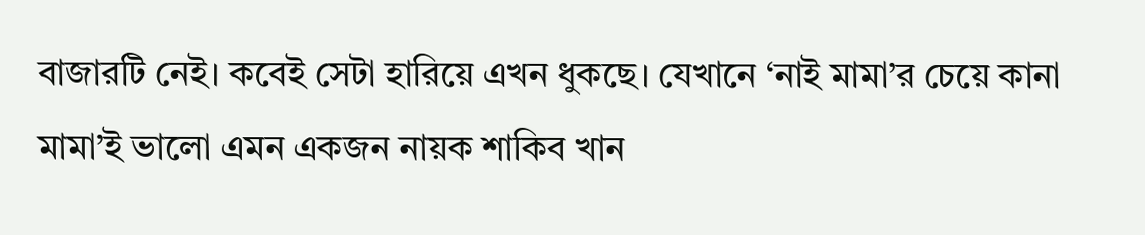বাজারটি নেই। কবেই সেটা হারিয়ে এখন ধুকছে। যেখানে ‘নাই মামা’র চেয়ে কানা মামা’ই ভালো এমন একজন নায়ক শাকিব খান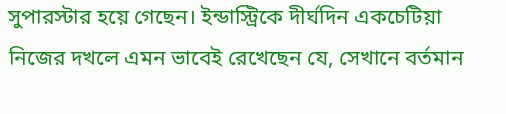সুপারস্টার হয়ে গেছেন। ইন্ডাস্ট্রিকে দীর্ঘদিন একচেটিয়া নিজের দখলে এমন ভাবেই রেখেছেন যে, সেখানে বর্তমান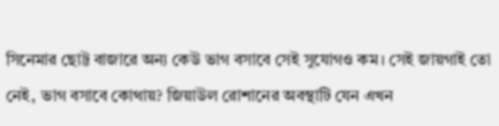সিনেমার ছোট্ট বাজারে অন্য কেউ ভাগ বসাবে সেই সুযোগও কম। সেই জায়গাই তো নেই, ভাগ বসাবে কোথায়? জিয়াউল রোশানের অবস্থাটি যেন এখন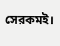সেরকমই।